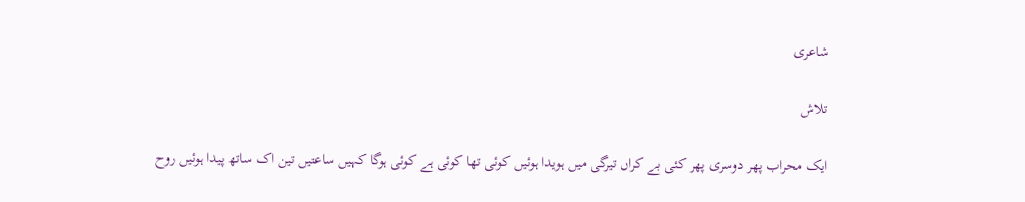شاعری

تلاش

ایک محراب پھر دوسری پھر کئی بے کراں تیرگی میں ہویدا ہوئیں کوئی تھا کوئی ہے کوئی ہوگا کہیں ساعتیں تین اک ساتھ پیدا ہوئیں روح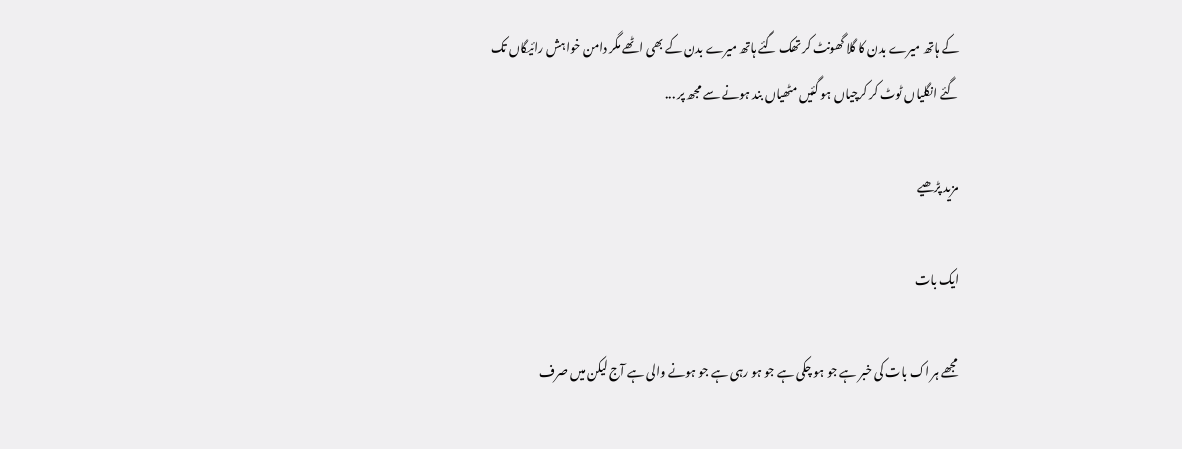کے ہاتھ میرے بدن کا گلا گھونٹ کر تھک گئے ہاتھ میرے بدن کے بھی اٹھے مگر دامن خواہش رائیگاں تک گئے انگلیاں ٹوٹ کر کرچیاں ہو گئیں مٹھیاں بند ہونے سے مجھ پر ...

مزید پڑھیے

ایک بات

مجھے ہر اک بات کی خبر ہے جو ہو چکی ہے جو ہو رہی ہے جو ہونے والی ہے آج لیکن میں صرف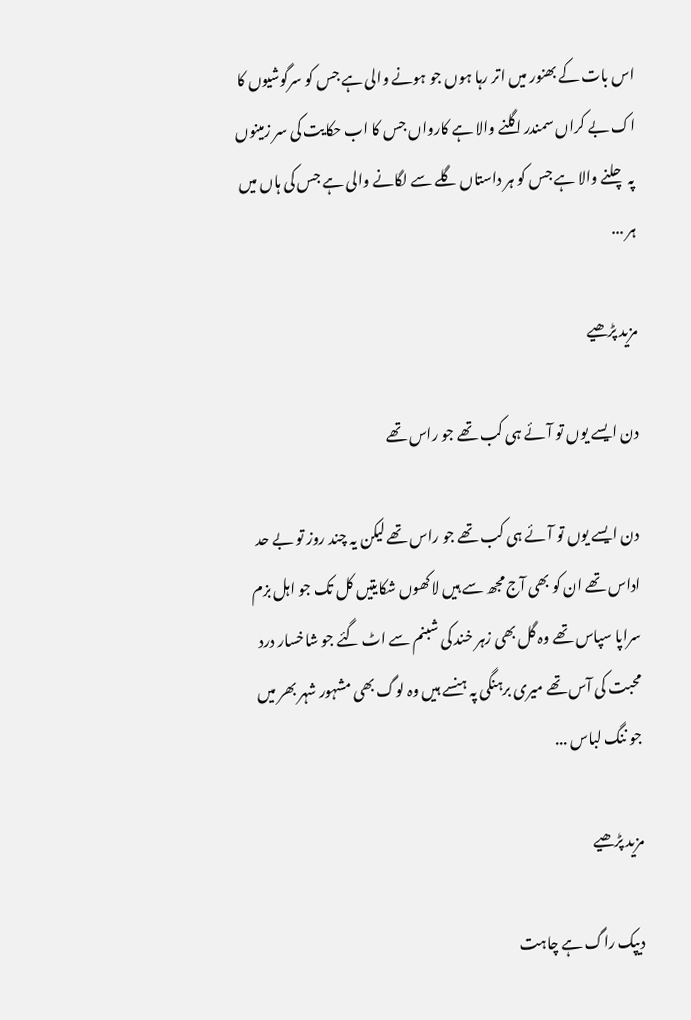اس بات کے بھنور میں اتر رہا ہوں جو ہونے والی ہے جس کو سرگوشیوں کا اک بے کراں سمندر اگلنے والا ہے کارواں جس کا اب حکایت کی سر زمینوں پہ چلنے والا ہے جس کو ہر داستاں گلے سے لگانے والی ہے جس کی ہاں میں ہر ...

مزید پڑھیے

دن ایسے یوں تو آئے ہی کب تھے جو راس تھے

دن ایسے یوں تو آئے ہی کب تھے جو راس تھے لیکن یہ چند روز تو بے حد اداس تھے ان کو بھی آج مجھ سے ہیں لاکھوں شکایتیں کل تک جو اہل بزم سراپا سپاس تھے وہ گل بھی زہر‌ خند کی شبنم سے اٹ گئے جو شاخسار درد محبت کی آس تھے میری برہنگی پہ ہنسے ہیں وہ لوگ بھی مشہور شہر بھر میں جو ننگ‌ لباس ...

مزید پڑھیے

دیپک راگ ہے چاہت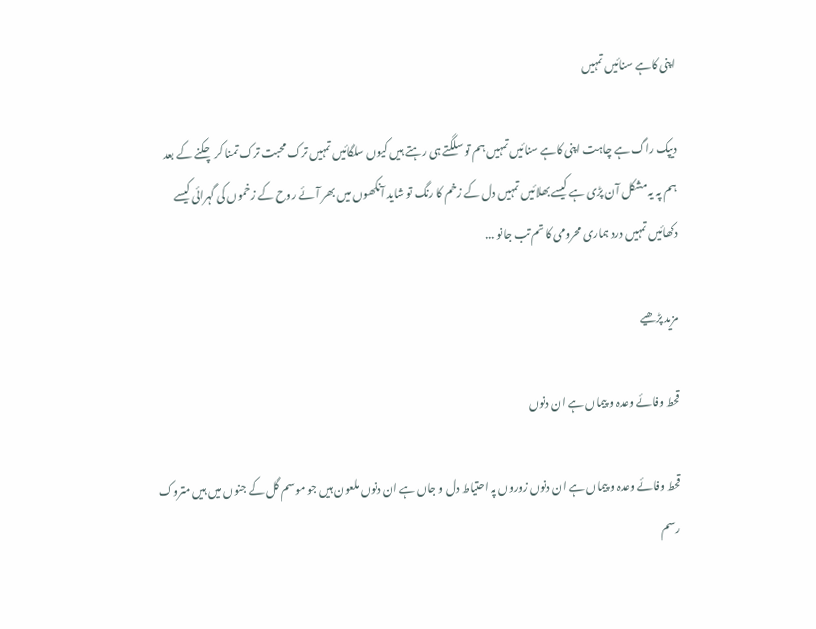اپنی کاہے سنائیں تمہیں

دیپک راگ ہے چاہت اپنی کاہے سنائیں تمہیں ہم تو سلگتے ہی رہتے ہیں کیوں سلگائیں تمہیں ترک محبت ترک تمنا کر چکنے کے بعد ہم پہ یہ مشکل آن پڑی ہے کیسے بھلائیں تمہیں دل کے زخم کا رنگ تو شاید آنکھوں میں بھر آئے روح کے زخموں کی گہرائی کیسے دکھائیں تمہیں درد ہماری محرومی کا تم تب جانو ...

مزید پڑھیے

قحط وفائے وعدہ و پیماں ہے ان دنوں

قحط وفائے وعدہ و پیماں ہے ان دنوں زوروں پہ احتیاط دل و جاں ہے ان دنوں ملعون ہیں جو موسم گل کے جنوں میں ہیں متروک رسم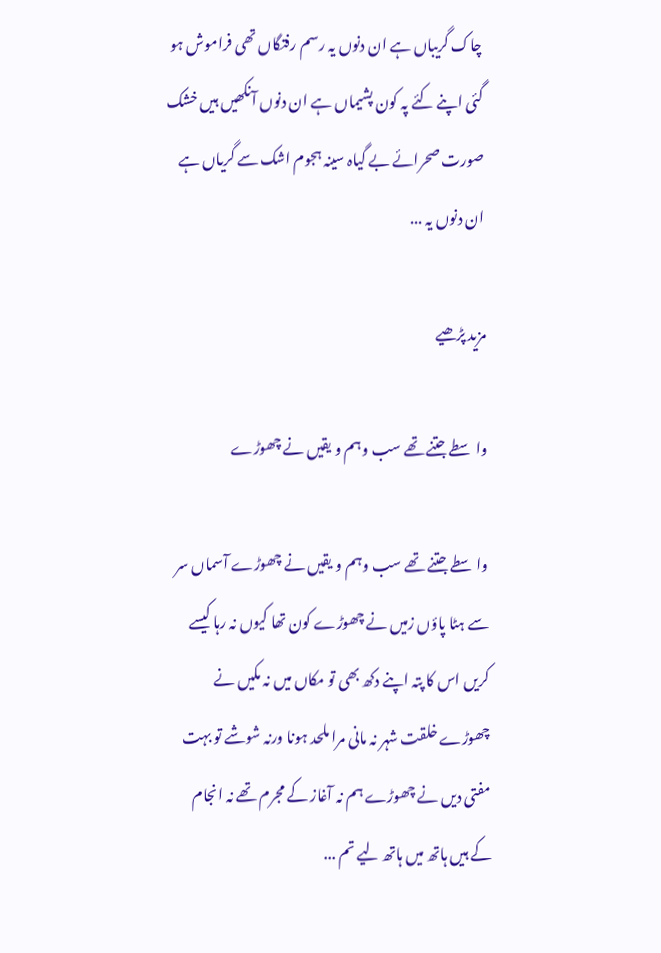چاک گریباں ہے ان دنوں یہ رسم رفتگاں تھی فراموش ہو گئی اپنے کئے پہ کون پشیماں ہے ان دنوں آنکھیں ہیں خشک صورت صحرائے بے گیاہ سینہ ہجوم اشک سے گریاں ہے ان دنوں یہ ...

مزید پڑھیے

واسطے جتنے تھے سب وہم و یقیں نے چھوڑے

واسطے جتنے تھے سب وہم و یقیں نے چھوڑے آسماں سر سے ہٹا پاؤں زمیں نے چھوڑے کون تھا کیوں نہ رہا کیسے کریں اس کا پتہ اپنے دکھ بھی تو مکاں میں نہ مکیں نے چھوڑے خلقت شہر نہ مانی مرا ملحد ہونا ورنہ شوشے تو بہت مفتی دیں نے چھوڑے ہم نہ آغاز کے مجرم تھے نہ انجام کے ہیں ہاتھ میں ہاتھ لیے تم ...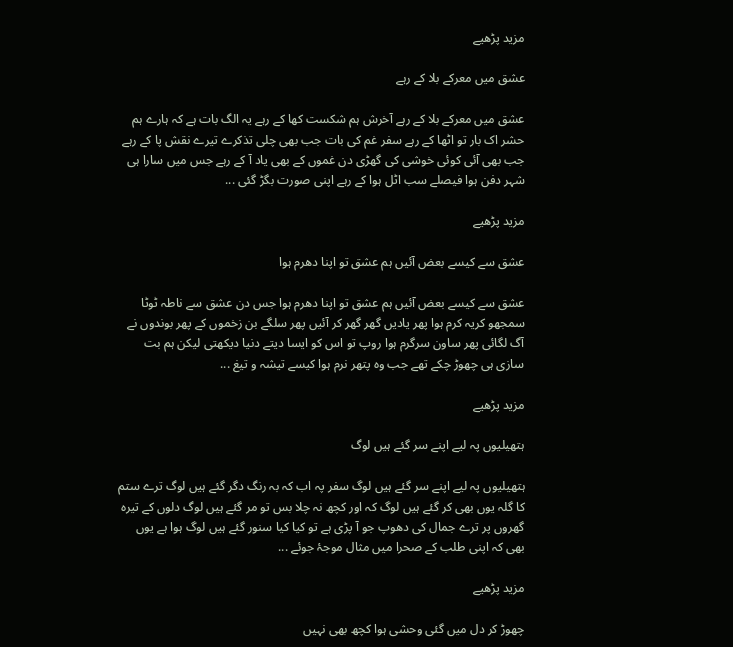مزید پڑھیے

عشق میں معرکے بلا کے رہے

عشق میں معرکے بلا کے رہے آخرش ہم شکست کھا کے رہے یہ الگ بات ہے کہ ہارے ہم حشر اک بار تو اٹھا کے رہے سفر غم کی بات جب بھی چلی تذکرے تیرے نقش پا کے رہے جب بھی آئی کوئی خوشی کی گھڑی دن غموں کے بھی یاد آ کے رہے جس میں سارا ہی شہر دفن ہوا فیصلے سب اٹل ہوا کے رہے اپنی صورت بگڑ گئی ...

مزید پڑھیے

عشق سے کیسے بعض آئیں ہم عشق تو اپنا دھرم ہوا

عشق سے کیسے بعض آئیں ہم عشق تو اپنا دھرم ہوا جس دن عشق سے ناطہ ٹوٹا سمجھو کریہ کرم ہوا پھر یادیں گھر گھر کر آئیں پھر سلگے بن زخموں کے پھر بوندوں نے آگ لگائی پھر ساون سرگرم ہوا روپ تو اس کو ایسا دیتے دنیا دیکھتی لیکن ہم بت سازی ہی چھوڑ چکے تھے جب وہ پتھر نرم ہوا کیسے تیشہ و تیغ ...

مزید پڑھیے

ہتھیلیوں پہ لیے اپنے سر گئے ہیں لوگ

ہتھیلیوں پہ لیے اپنے سر گئے ہیں لوگ سفر پہ اب کہ بہ رنگ دگر گئے ہیں لوگ ترے ستم کا گلہ یوں بھی کر گئے ہیں لوگ کہ اور کچھ نہ چلا بس تو مر گئے ہیں لوگ دلوں کے تیرہ گھروں پر ترے جمال کی دھوپ جو آ پڑی ہے تو کیا کیا سنور گئے ہیں لوگ ہوا ہے یوں بھی کہ اپنی طلب کے صحرا میں مثال موجۂ جوئے ...

مزید پڑھیے

چھوڑ کر دل میں گئی وحشی ہوا کچھ بھی نہیں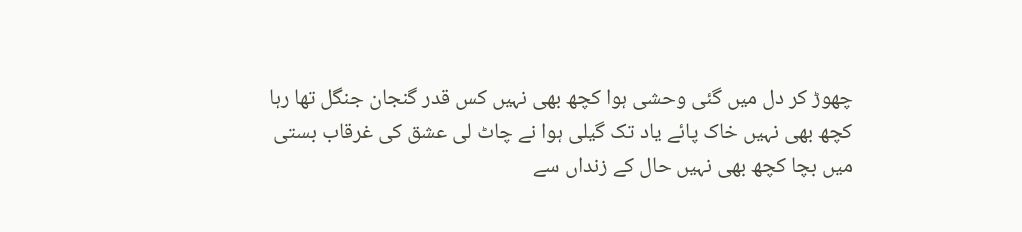چھوڑ کر دل میں گئی وحشی ہوا کچھ بھی نہیں کس قدر گنجان جنگل تھا رہا کچھ بھی نہیں خاک پائے یاد تک گیلی ہوا نے چاٹ لی عشق کی غرقاب بستی میں بچا کچھ بھی نہیں حال کے زنداں سے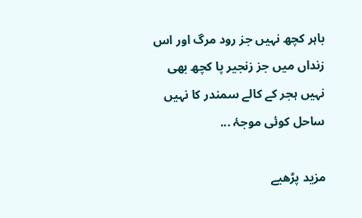باہر کچھ نہیں جز رود مرگ اور اس زنداں میں جز زنجیر پا کچھ بھی نہیں ہجر کے کالے سمندر کا نہیں ساحل کوئی موجۂ ...

مزید پڑھیے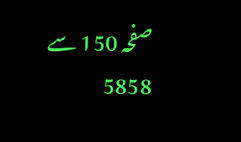صفحہ 150 سے 5858